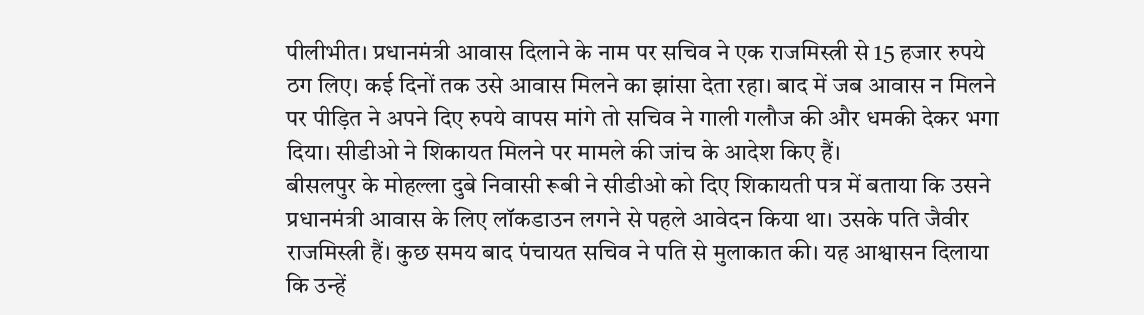पीलीभीत। प्रधानमंत्री आवास दिलाने के नाम पर सचिव ने एक राजमिस्त्री से 15 हजार रुपये ठग लिए। कई दिनों तक उसे आवास मिलने का झांसा देता रहा। बाद में जब आवास न मिलने पर पीड़ित ने अपने दिए रुपये वापस मांगे तो सचिव ने गाली गलौज की और धमकी देकर भगा दिया। सीडीओ ने शिकायत मिलने पर मामले की जांच के आदेश किए हैं।
बीसलपुर के मोहल्ला दुबे निवासी रूबी ने सीडीओ को दिए शिकायती पत्र में बताया कि उसने प्रधानमंत्री आवास के लिए लॉकडाउन लगने से पहले आवेदन किया था। उसके पति जैवीर राजमिस्त्री हैं। कुछ समय बाद पंचायत सचिव ने पति से मुलाकात की। यह आश्वासन दिलाया कि उन्हें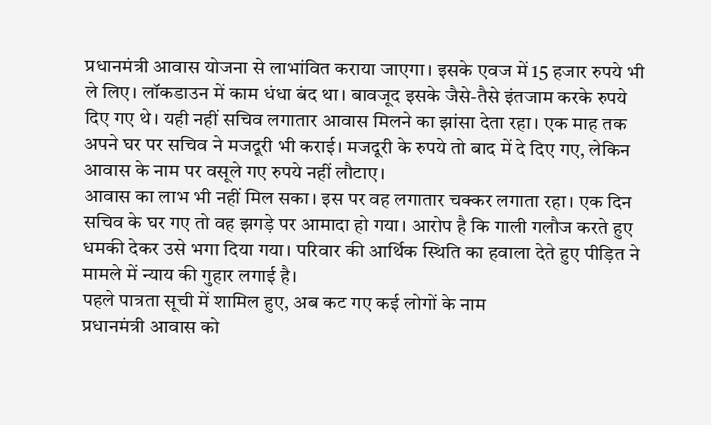प्रधानमंत्री आवास योजना से लाभांवित कराया जाएगा। इसके एवज में 15 हजार रुपये भी ले लिए। लॉकडाउन में काम धंधा बंद था। बावजूद इसके जैसे-तैसे इंतजाम करके रुपये दिए गए थे। यही नहीं सचिव लगातार आवास मिलने का झांसा देता रहा। एक माह तक अपने घर पर सचिव ने मजदूरी भी कराई। मजदूरी के रुपये तो बाद में दे दिए गए, लेकिन आवास के नाम पर वसूले गए रुपये नहीं लौटाए।
आवास का लाभ भी नहीं मिल सका। इस पर वह लगातार चक्कर लगाता रहा। एक दिन सचिव के घर गए तो वह झगड़े पर आमादा हो गया। आरोप है कि गाली गलौज करते हुए धमकी देकर उसे भगा दिया गया। परिवार की आर्थिक स्थिति का हवाला देते हुए पीड़ित ने मामले में न्याय की गुहार लगाई है।
पहले पात्रता सूची में शामिल हुए, अब कट गए कई लोगों के नाम
प्रधानमंत्री आवास को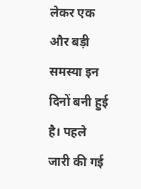लेकर एक और बड़ी समस्या इन दिनों बनी हुई है। पहले जारी की गई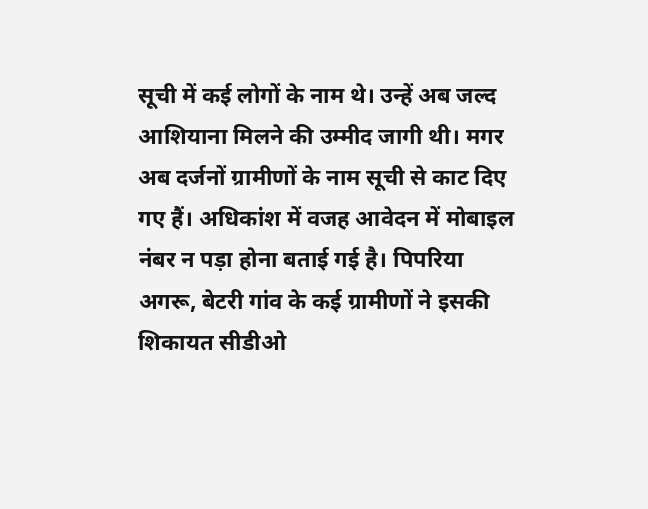सूची में कई लोगों के नाम थे। उन्हें अब जल्द आशियाना मिलने की उम्मीद जागी थी। मगर अब दर्जनों ग्रामीणों के नाम सूची से काट दिए गए हैं। अधिकांश में वजह आवेदन में मोबाइल नंबर न पड़ा होना बताई गई है। पिपरिया अगरू, बेटरी गांव के कई ग्रामीणों ने इसकी शिकायत सीडीओ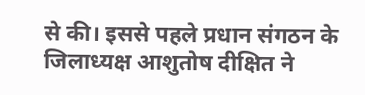से की। इससे पहले प्रधान संगठन के जिलाध्यक्ष आशुतोष दीक्षित ने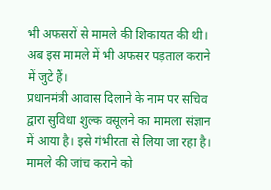भी अफसरों से मामले की शिकायत की थी। अब इस मामले में भी अफसर पड़ताल कराने में जुटे हैं।
प्रधानमंत्री आवास दिलाने के नाम पर सचिव द्वारा सुविधा शुल्क वसूलने का मामला संज्ञान में आया है। इसे गंभीरता से लिया जा रहा है। मामले की जांच कराने को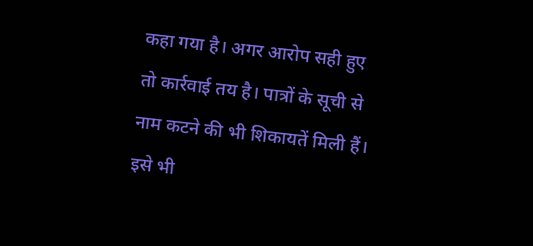कहा गया है। अगर आरोप सही हुए तो कार्रवाई तय है। पात्रों के सूची से नाम कटने की भी शिकायतें मिली हैं। इसे भी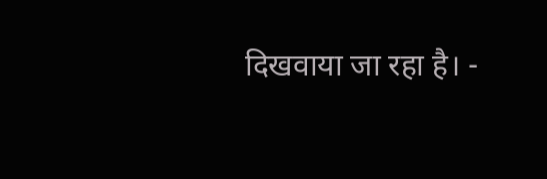दिखवाया जा रहा है। -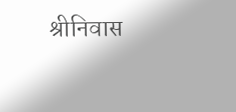श्रीनिवास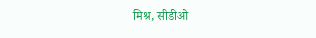मिश्र, सीडीओ